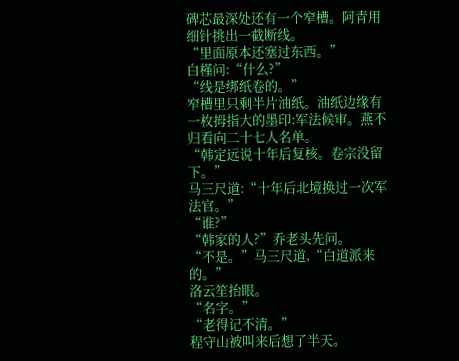碑芯最深处还有一个窄槽。阿青用细针挑出一截断线。
“里面原本还塞过东西。”
白槿问:“什么?”
“线是绑纸卷的。”
窄槽里只剩半片油纸。油纸边缘有一枚拇指大的墨印:军法候审。燕不归看向二十七人名单。
“韩定远说十年后复核。卷宗没留下。”
马三尺道:“十年后北境换过一次军法官。”
“谁?”
“韩家的人?”乔老头先问。
“不是。”马三尺道,“白道派来的。”
洛云笙抬眼。
“名字。”
“老得记不清。”
程守山被叫来后想了半天。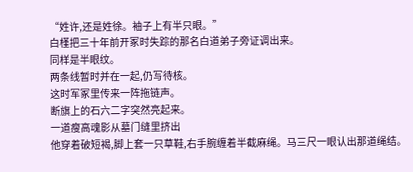“姓许,还是姓徐。袖子上有半只眼。”
白槿把三十年前开冢时失踪的那名白道弟子旁证调出来。
同样是半眼纹。
两条线暂时并在一起,仍写待核。
这时军冢里传来一阵拖链声。
断旗上的石六二字突然亮起来。
一道瘦高魂影从墓门缝里挤出
他穿着破短褐,脚上套一只草鞋,右手腕缠着半截麻绳。马三尺一眼认出那道绳结。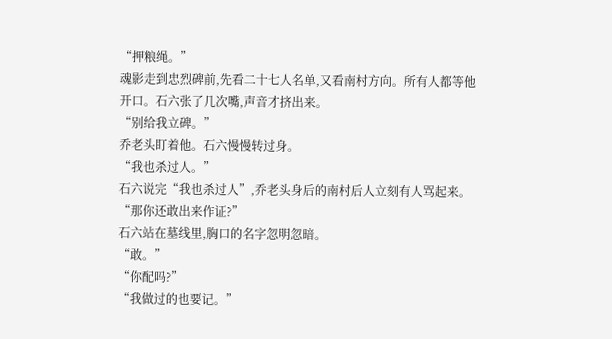“押粮绳。”
魂影走到忠烈碑前,先看二十七人名单,又看南村方向。所有人都等他开口。石六张了几次嘴,声音才挤出来。
“别给我立碑。”
乔老头盯着他。石六慢慢转过身。
“我也杀过人。”
石六说完“我也杀过人”,乔老头身后的南村后人立刻有人骂起来。
“那你还敢出来作证?”
石六站在墓线里,胸口的名字忽明忽暗。
“敢。”
“你配吗?”
“我做过的也要记。”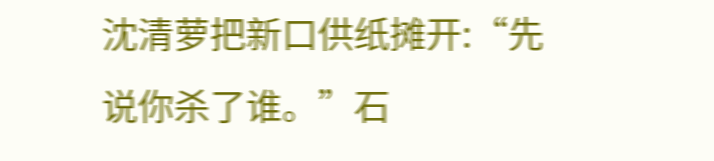沈清萝把新口供纸摊开:“先说你杀了谁。”石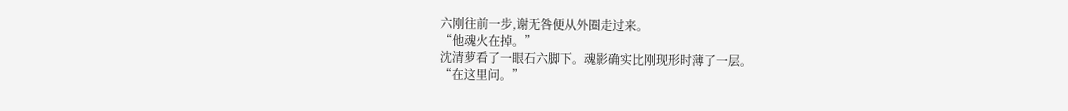六刚往前一步,谢无咎便从外圈走过来。
“他魂火在掉。”
沈清萝看了一眼石六脚下。魂影确实比刚现形时薄了一层。
“在这里问。”